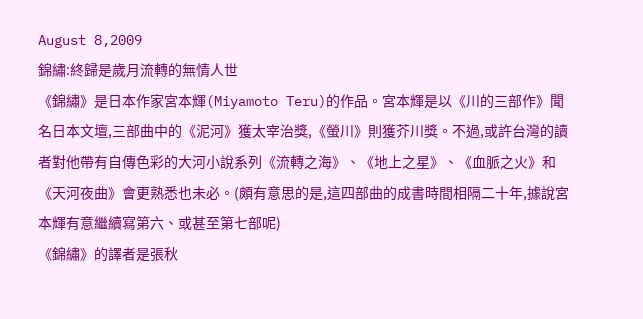August 8,2009
錦繡:終歸是歲月流轉的無情人世
《錦繡》是日本作家宮本輝(Miyamoto Teru)的作品。宮本輝是以《川的三部作》聞名日本文壇,三部曲中的《泥河》獲太宰治獎,《螢川》則獲芥川獎。不過,或許台灣的讀者對他帶有自傳色彩的大河小說系列《流轉之海》、《地上之星》、《血脈之火》和《天河夜曲》會更熟悉也未必。(頗有意思的是,這四部曲的成書時間相隔二十年,據說宮本輝有意繼續寫第六、或甚至第七部呢)
《錦繡》的譯者是張秋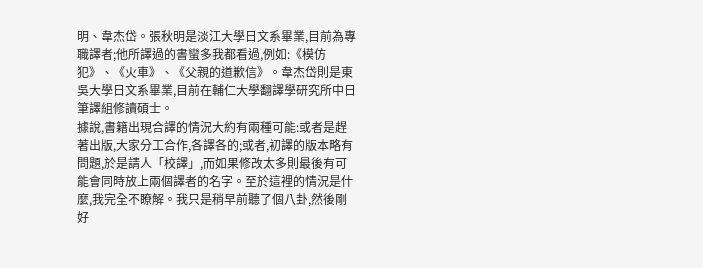明、韋杰岱。張秋明是淡江大學日文系畢業,目前為專職譯者;他所譯過的書蠻多我都看過,例如:《模仿犯》、《火車》、《父親的道歉信》。韋杰岱則是東吳大學日文系畢業,目前在輔仁大學翻譯學研究所中日筆譯組修讀碩士。
據說,書籍出現合譯的情況大約有兩種可能:或者是趕著出版,大家分工合作,各譯各的;或者,初譯的版本略有問題,於是請人「校譯」,而如果修改太多則最後有可能會同時放上兩個譯者的名字。至於這裡的情況是什麼,我完全不瞭解。我只是稍早前聽了個八卦,然後剛好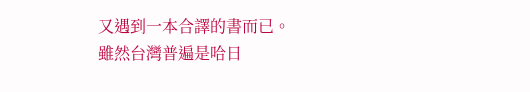又遇到一本合譯的書而已。
雖然台灣普遍是哈日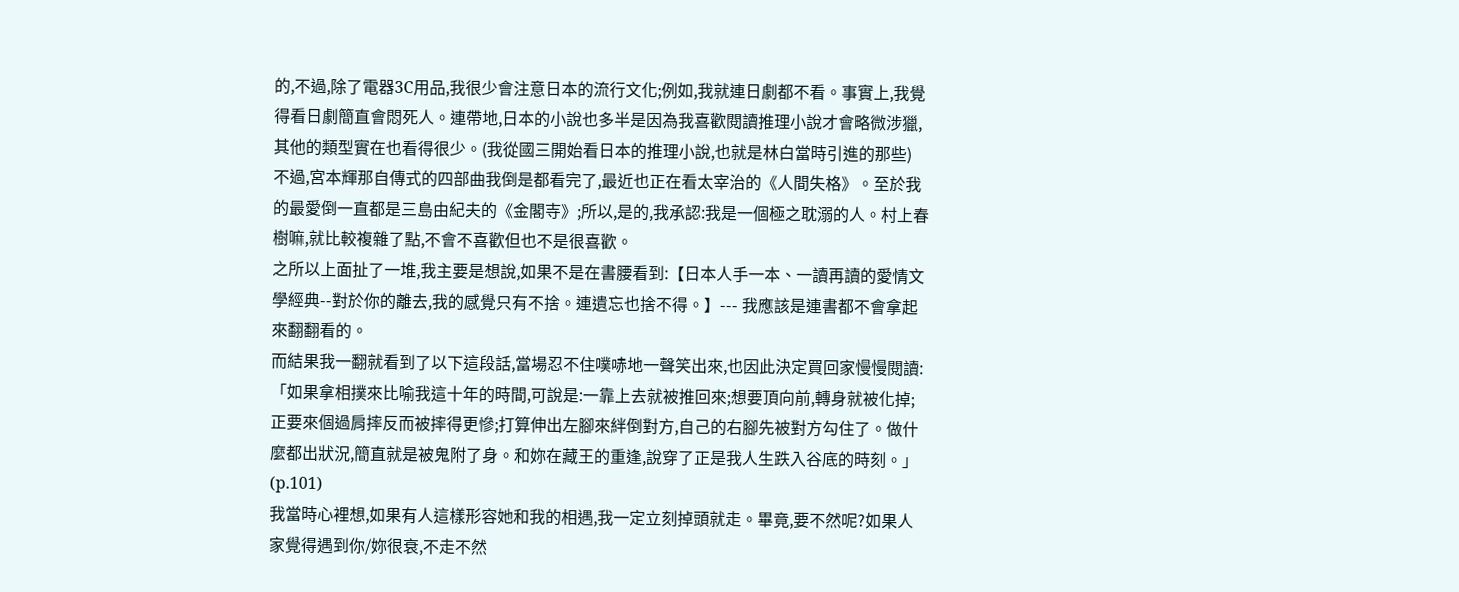的,不過,除了電器3C用品,我很少會注意日本的流行文化;例如,我就連日劇都不看。事實上,我覺得看日劇簡直會悶死人。連帶地,日本的小說也多半是因為我喜歡閱讀推理小說才會略微涉獵,其他的類型實在也看得很少。(我從國三開始看日本的推理小說,也就是林白當時引進的那些)
不過,宮本輝那自傳式的四部曲我倒是都看完了,最近也正在看太宰治的《人間失格》。至於我的最愛倒一直都是三島由紀夫的《金閣寺》;所以,是的,我承認:我是一個極之耽溺的人。村上春樹嘛,就比較複雜了點,不會不喜歡但也不是很喜歡。
之所以上面扯了一堆,我主要是想說,如果不是在書腰看到:【日本人手一本、一讀再讀的愛情文學經典--對於你的離去,我的感覺只有不捨。連遺忘也捨不得。】--- 我應該是連書都不會拿起來翻翻看的。
而結果我一翻就看到了以下這段話,當場忍不住噗哧地一聲笑出來,也因此決定買回家慢慢閱讀:
「如果拿相撲來比喻我這十年的時間,可說是:一靠上去就被推回來;想要頂向前,轉身就被化掉;正要來個過肩摔反而被摔得更慘;打算伸出左腳來絆倒對方,自己的右腳先被對方勾住了。做什麼都出狀況,簡直就是被鬼附了身。和妳在藏王的重逢,說穿了正是我人生跌入谷底的時刻。」(p.101)
我當時心裡想,如果有人這樣形容她和我的相遇,我一定立刻掉頭就走。畢竟,要不然呢?如果人家覺得遇到你/妳很衰,不走不然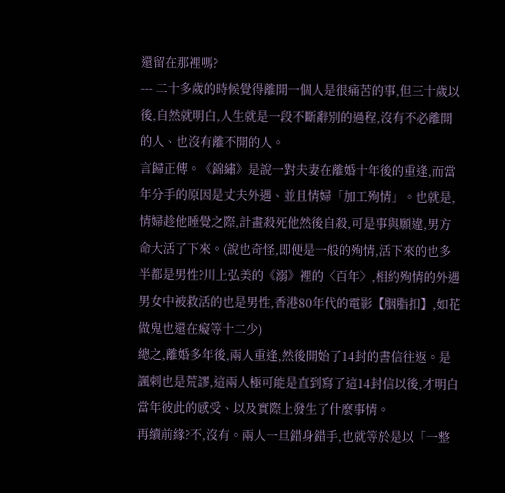還留在那裡嗎?
--- 二十多歲的時候覺得離開一個人是很痛苦的事,但三十歲以後,自然就明白,人生就是一段不斷辭別的過程,沒有不必離開的人、也沒有離不開的人。
言歸正傳。《錦繡》是說一對夫妻在離婚十年後的重逢,而當年分手的原因是丈夫外遇、並且情婦「加工殉情」。也就是,情婦趁他睡覺之際,計畫殺死他然後自殺,可是事與願違,男方命大活了下來。(說也奇怪,即便是一般的殉情,活下來的也多半都是男性?川上弘美的《溺》裡的〈百年〉,相約殉情的外遇男女中被救活的也是男性,香港80年代的電影【胭脂扣】,如花做鬼也還在癡等十二少)
總之,離婚多年後,兩人重逢,然後開始了14封的書信往返。是諷刺也是荒謬,這兩人極可能是直到寫了這14封信以後,才明白當年彼此的感受、以及實際上發生了什麼事情。
再續前緣?不,沒有。兩人一旦錯身錯手,也就等於是以「一整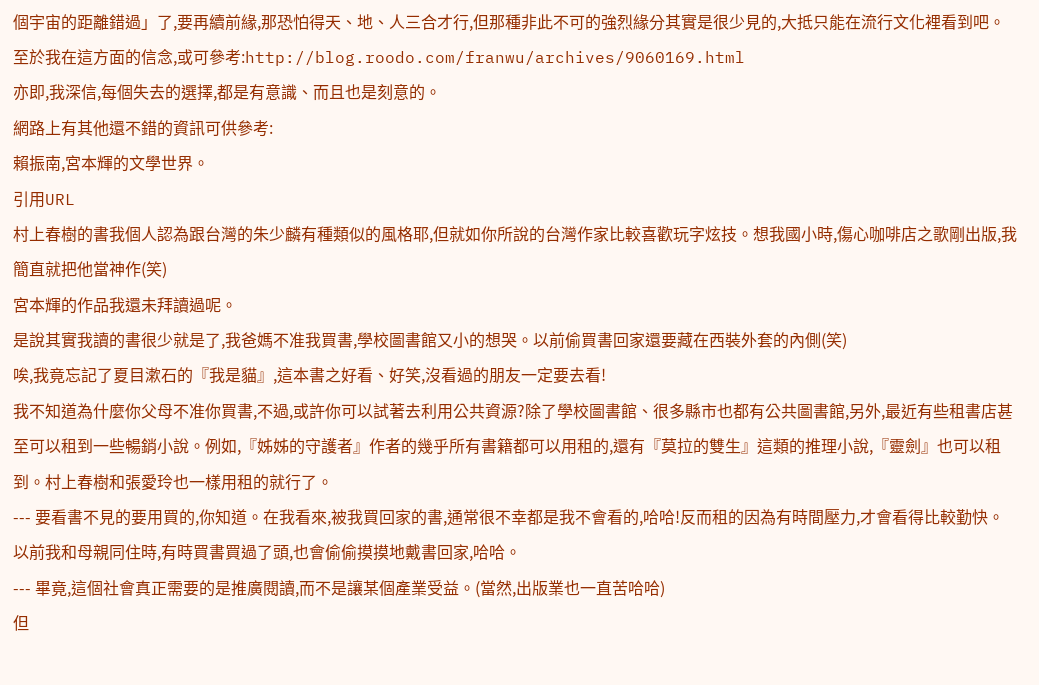個宇宙的距離錯過」了,要再續前緣,那恐怕得天、地、人三合才行,但那種非此不可的強烈緣分其實是很少見的,大抵只能在流行文化裡看到吧。
至於我在這方面的信念,或可參考:http://blog.roodo.com/franwu/archives/9060169.html
亦即,我深信,每個失去的選擇,都是有意識、而且也是刻意的。
網路上有其他還不錯的資訊可供參考:
賴振南,宮本輝的文學世界。
引用URL
村上春樹的書我個人認為跟台灣的朱少麟有種類似的風格耶,但就如你所說的台灣作家比較喜歡玩字炫技。想我國小時,傷心咖啡店之歌剛出版,我簡直就把他當神作(笑)
宮本輝的作品我還未拜讀過呢。
是說其實我讀的書很少就是了,我爸媽不准我買書,學校圖書館又小的想哭。以前偷買書回家還要藏在西裝外套的內側(笑)
唉,我竟忘記了夏目漱石的『我是貓』,這本書之好看、好笑,沒看過的朋友一定要去看!
我不知道為什麼你父母不准你買書,不過,或許你可以試著去利用公共資源?除了學校圖書館、很多縣市也都有公共圖書館,另外,最近有些租書店甚至可以租到一些暢銷小說。例如,『姊姊的守護者』作者的幾乎所有書籍都可以用租的,還有『莫拉的雙生』這類的推理小說,『靈劍』也可以租到。村上春樹和張愛玲也一樣用租的就行了。
--- 要看書不見的要用買的,你知道。在我看來,被我買回家的書,通常很不幸都是我不會看的,哈哈!反而租的因為有時間壓力,才會看得比較勤快。
以前我和母親同住時,有時買書買過了頭,也會偷偷摸摸地戴書回家,哈哈。
--- 畢竟,這個社會真正需要的是推廣閱讀,而不是讓某個產業受益。(當然,出版業也一直苦哈哈)
但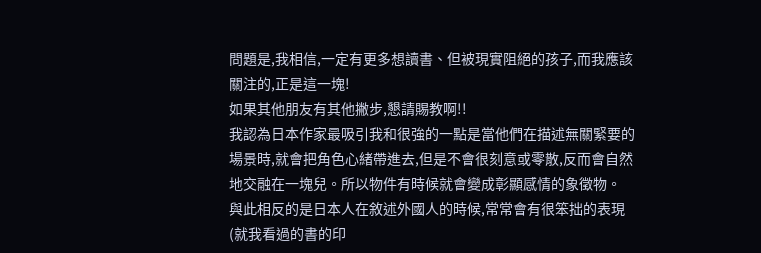問題是,我相信,一定有更多想讀書、但被現實阻絕的孩子,而我應該關注的,正是這一塊!
如果其他朋友有其他撇步,懇請賜教啊!!
我認為日本作家最吸引我和很強的一點是當他們在描述無關緊要的場景時,就會把角色心緒帶進去,但是不會很刻意或零散,反而會自然地交融在一塊兒。所以物件有時候就會變成彰顯感情的象徵物。
與此相反的是日本人在敘述外國人的時候,常常會有很笨拙的表現(就我看過的書的印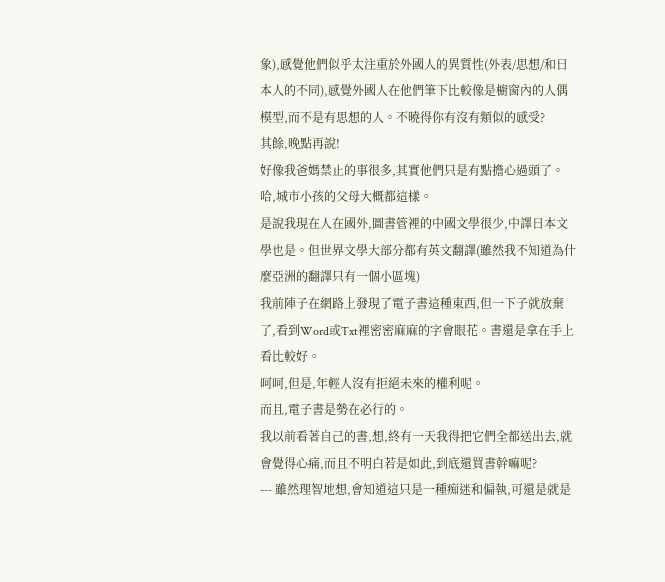象),感覺他們似乎太注重於外國人的異質性(外表/思想/和日本人的不同),感覺外國人在他們筆下比較像是櫥窗內的人偶模型,而不是有思想的人。不曉得你有沒有類似的感受?
其餘,晚點再說!
好像我爸媽禁止的事很多,其實他們只是有點擔心過頭了。哈,城市小孩的父母大概都這樣。
是說我現在人在國外,圖書管裡的中國文學很少,中譯日本文學也是。但世界文學大部分都有英文翻譯(雖然我不知道為什麼亞洲的翻譯只有一個小區塊)
我前陣子在網路上發現了電子書這種東西,但一下子就放棄了,看到Word或Txt裡密密麻麻的字會眼花。書還是拿在手上看比較好。
呵呵,但是,年輕人沒有拒絕未來的權利呢。
而且,電子書是勢在必行的。
我以前看著自己的書,想,終有一天我得把它們全都送出去,就會覺得心痛,而且不明白若是如此,到底還買書幹嘛呢?
--- 雖然理智地想,會知道這只是一種痴迷和偏執,可還是就是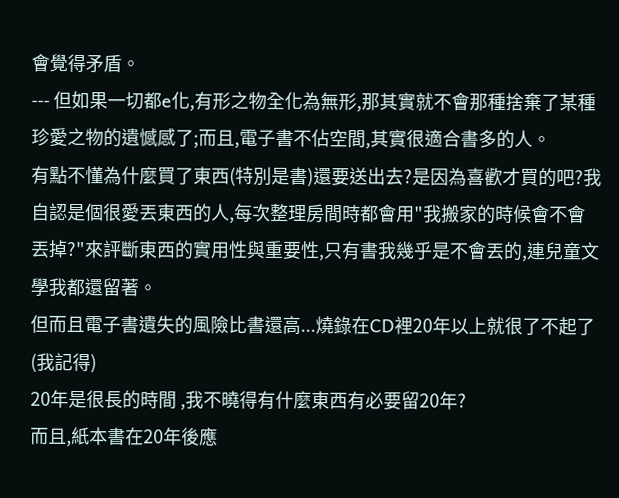會覺得矛盾。
--- 但如果一切都e化,有形之物全化為無形,那其實就不會那種捨棄了某種珍愛之物的遺憾感了;而且,電子書不佔空間,其實很適合書多的人。
有點不懂為什麼買了東西(特別是書)還要送出去?是因為喜歡才買的吧?我自認是個很愛丟東西的人,每次整理房間時都會用"我搬家的時候會不會丟掉?"來評斷東西的實用性與重要性,只有書我幾乎是不會丟的,連兒童文學我都還留著。
但而且電子書遺失的風險比書還高...燒錄在CD裡20年以上就很了不起了(我記得)
20年是很長的時間 ,我不曉得有什麼東西有必要留20年?
而且,紙本書在20年後應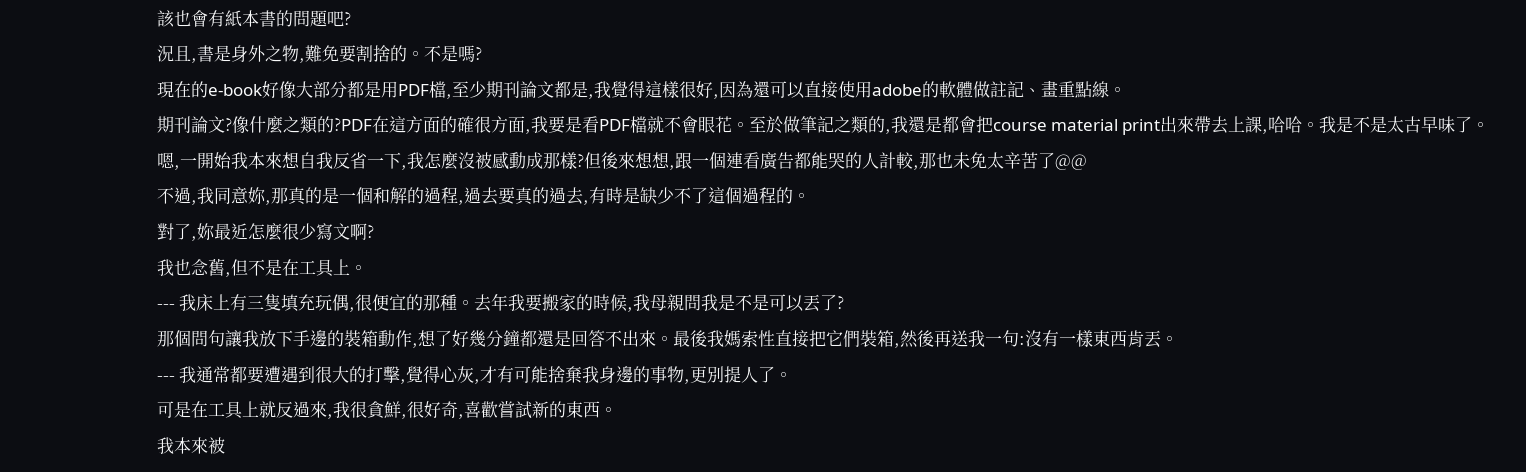該也會有紙本書的問題吧?
況且,書是身外之物,難免要割捨的。不是嗎?
現在的e-book好像大部分都是用PDF檔,至少期刊論文都是,我覺得這樣很好,因為還可以直接使用adobe的軟體做註記、畫重點線。
期刊論文?像什麼之類的?PDF在這方面的確很方面,我要是看PDF檔就不會眼花。至於做筆記之類的,我還是都會把course material print出來帶去上課,哈哈。我是不是太古早味了。
嗯,一開始我本來想自我反省一下,我怎麼沒被感動成那樣?但後來想想,跟一個連看廣告都能哭的人計較,那也未免太辛苦了@@
不過,我同意妳,那真的是一個和解的過程,過去要真的過去,有時是缺少不了這個過程的。
對了,妳最近怎麼很少寫文啊?
我也念舊,但不是在工具上。
--- 我床上有三隻填充玩偶,很便宜的那種。去年我要搬家的時候,我母親問我是不是可以丟了?
那個問句讓我放下手邊的裝箱動作,想了好幾分鐘都還是回答不出來。最後我媽索性直接把它們裝箱,然後再送我一句:沒有一樣東西肯丟。
--- 我通常都要遭遇到很大的打擊,覺得心灰,才有可能捨棄我身邊的事物,更別提人了。
可是在工具上就反過來,我很貪鮮,很好奇,喜歡嘗試新的東西。
我本來被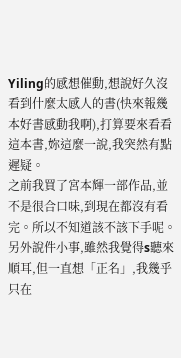Yiling的感想催動,想說好久沒看到什麼太感人的書(快來報幾本好書感動我啊),打算要來看看這本書,妳這麼一說,我突然有點遲疑。
之前我買了宮本輝一部作品,並不是很合口味,到現在都沒有看完。所以不知道該不該下手呢。
另外說件小事,雖然我覺得s聽來順耳,但一直想「正名」,我幾乎只在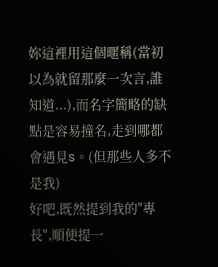妳這裡用這個暱稱(當初以為就留那麼一次言,誰知道...),而名字簡略的缺點是容易撞名,走到哪都會遇見s。(但那些人多不是我)
好吧,既然提到我的"專長",順便提一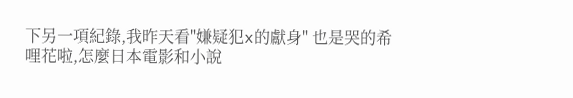下另一項紀錄,我昨天看"嫌疑犯x的獻身" 也是哭的希哩花啦,怎麼日本電影和小說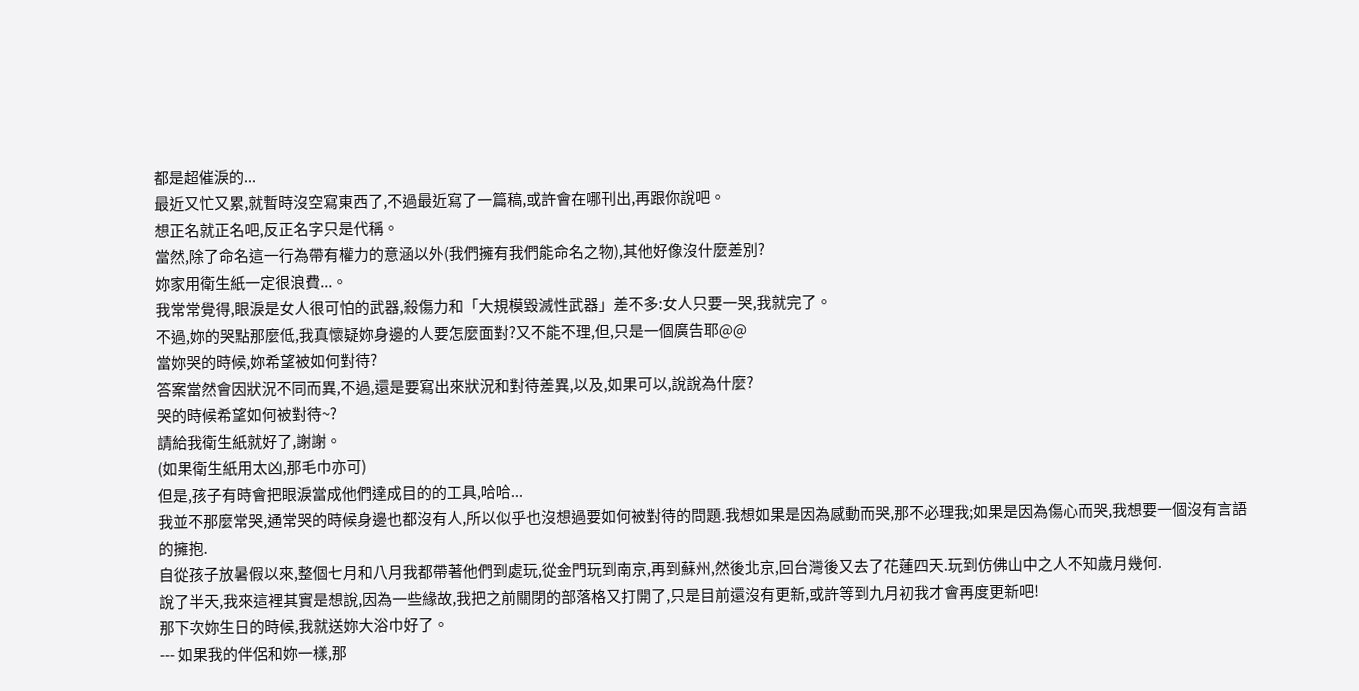都是超催淚的...
最近又忙又累,就暫時沒空寫東西了,不過最近寫了一篇稿,或許會在哪刊出,再跟你說吧。
想正名就正名吧,反正名字只是代稱。
當然,除了命名這一行為帶有權力的意涵以外(我們擁有我們能命名之物),其他好像沒什麼差別?
妳家用衛生紙一定很浪費...。
我常常覺得,眼淚是女人很可怕的武器,殺傷力和「大規模毀滅性武器」差不多:女人只要一哭,我就完了。
不過,妳的哭點那麼低,我真懷疑妳身邊的人要怎麼面對?又不能不理,但,只是一個廣告耶@@
當妳哭的時候,妳希望被如何對待?
答案當然會因狀況不同而異,不過,還是要寫出來狀況和對待差異,以及,如果可以,說說為什麼?
哭的時候希望如何被對待~?
請給我衛生紙就好了,謝謝。
(如果衛生紙用太凶,那毛巾亦可)
但是,孩子有時會把眼淚當成他們達成目的的工具,哈哈...
我並不那麼常哭,通常哭的時候身邊也都沒有人,所以似乎也沒想過要如何被對待的問題.我想如果是因為感動而哭,那不必理我;如果是因為傷心而哭,我想要一個沒有言語的擁抱.
自從孩子放暑假以來,整個七月和八月我都帶著他們到處玩,從金門玩到南京,再到蘇州,然後北京,回台灣後又去了花蓮四天.玩到仿佛山中之人不知歲月幾何.
說了半天,我來這裡其實是想說,因為一些緣故,我把之前關閉的部落格又打開了,只是目前還沒有更新,或許等到九月初我才會再度更新吧!
那下次妳生日的時候,我就送妳大浴巾好了。
--- 如果我的伴侶和妳一樣,那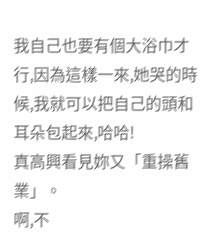我自己也要有個大浴巾才行,因為這樣一來,她哭的時候,我就可以把自己的頭和耳朵包起來,哈哈!
真高興看見妳又「重操舊業」。
啊,不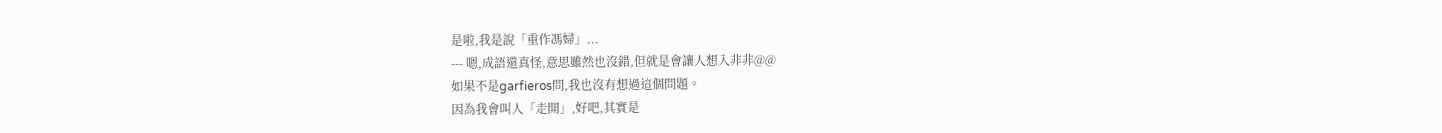是啦,我是說「重作馮婦」...
--- 嗯,成語還真怪,意思雖然也沒錯,但就是會讓人想入非非@@
如果不是garfieros問,我也沒有想過這個問題。
因為我會叫人「走開」,好吧,其實是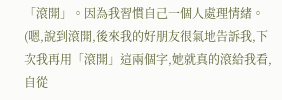「滾開」。因為我習慣自己一個人處理情緒。
(嗯,說到滾開,後來我的好朋友很氣地告訴我,下次我再用「滾開」這兩個字,她就真的滾給我看,自從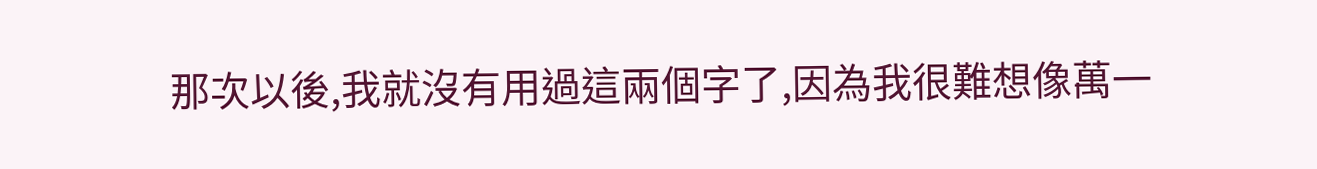那次以後,我就沒有用過這兩個字了,因為我很難想像萬一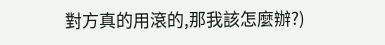對方真的用滾的,那我該怎麼辦?)